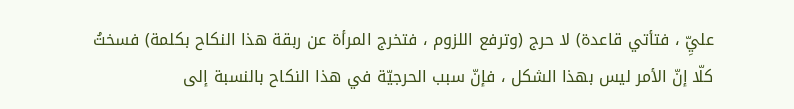عليِّ ، فتأتي قاعدة) لا حرج (وترفع اللزوم ، فتخرج المرأة عن ربقة هذا النكاح بكلمة) فسختُ كلّا إنّ الأمر ليس بهذا الشكل ، فإنّ سبب الحرجيّة في هذا النكاح بالنسبة إلى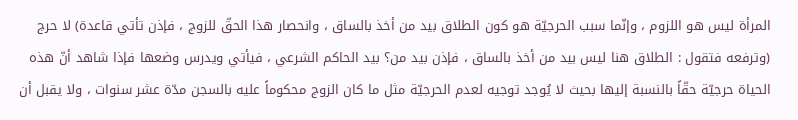المرأة ليس هو اللزوم ، وإنّما سبب الحرجيّة هو كون الطلاق بيد من أخذ بالساق ، وانحصار هذا الحقّ للزوج ، فإذن تأتي قاعدة) لا حرج (وترفعه فتقول : الطلاق هنا ليس بيد من أخذ بالساق ، فإذن بيد من؟ بيد الحاكم الشرعي ، فيأتي ويدرس وضعها فإذا شاهد أنّ هذه الحياة حرجيّة حقّاً بالنسبة إليها بحيث لا يُوجد توجيه لعدم الحرجيّة مثل ما كان الزوج محكوماً عليه بالسجن مدّة عشر سنوات ، ولا يقبل أن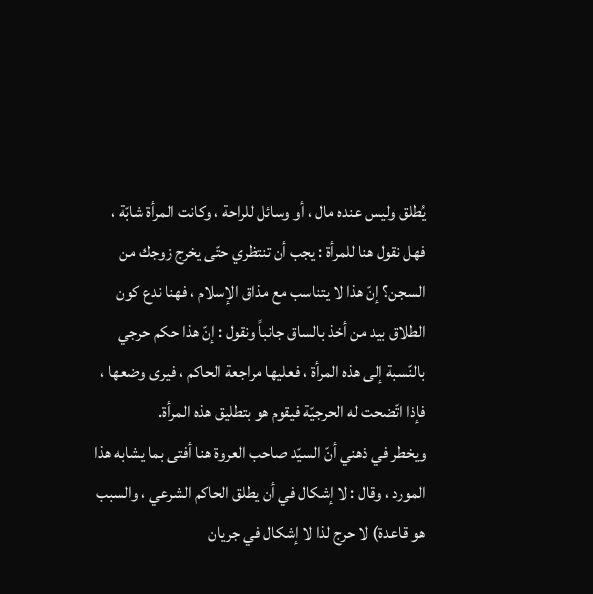يُطلق وليس عنده مال ، أو وسائل للراحة ، وكانت المرأة شابّة ، فهل نقول هنا للمرأة : يجب أن تنتظري حتّى يخرج زوجك من السجن؟ إنّ هذا لا يتناسب مع مذاق الإسلام ، فهنا ندع كون الطلاق بيد من أخذ بالساق جانباً ونقول : إنّ هذا حكم حرجي بالنّسبة إلى هذه المرأة ، فعليها مراجعة الحاكم ، فيرى وضعها ، فإذا اتّضحت له الحرجيّة فيقوم هو بتطليق هذه المرأة.
ويخطر في ذهني أنّ السيّد صاحب العروة هنا أفتى بما يشابه هذا المورد ، وقال : لا إشكال في أن يطلق الحاكم الشرعي ، والسبب هو قاعدة) لا حرج لذا لا إشكال في جريان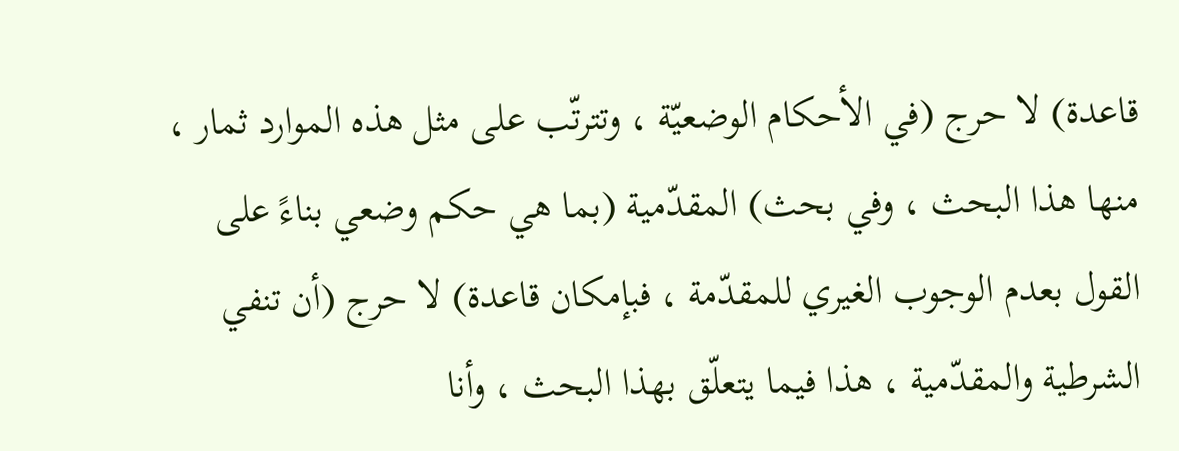قاعدة) لا حرج (في الأحكام الوضعيّة ، وتترتّب على مثل هذه الموارد ثمار ، منها هذا البحث ، وفي بحث) المقدّمية (بما هي حكم وضعي بناءً على القول بعدم الوجوب الغيري للمقدّمة ، فبإمكان قاعدة) لا حرج (أن تنفي الشرطية والمقدّمية ، هذا فيما يتعلّق بهذا البحث ، وأنا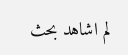لم اشاهد بحث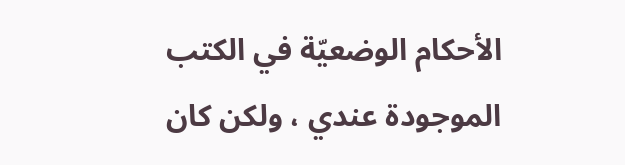الأحكام الوضعيّة في الكتب الموجودة عندي ، ولكن كان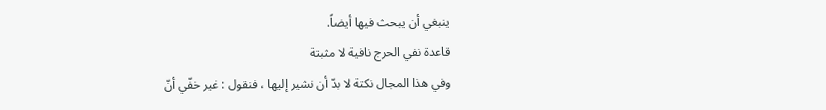ينبغي أن يبحث فيها أيضاً.
قاعدة نفي الحرج نافية لا مثبتة
وفي هذا المجال نكتة لا بدّ أن نشير إليها ، فنقول : غير خفّي أنّ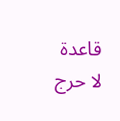قاعدة لا حرج